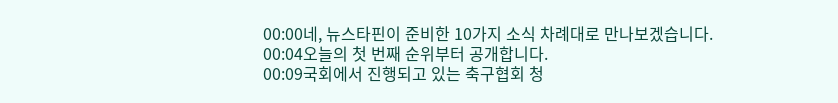00:00네, 뉴스타핀이 준비한 10가지 소식 차례대로 만나보겠습니다.
00:04오늘의 첫 번째 순위부터 공개합니다.
00:09국회에서 진행되고 있는 축구협회 청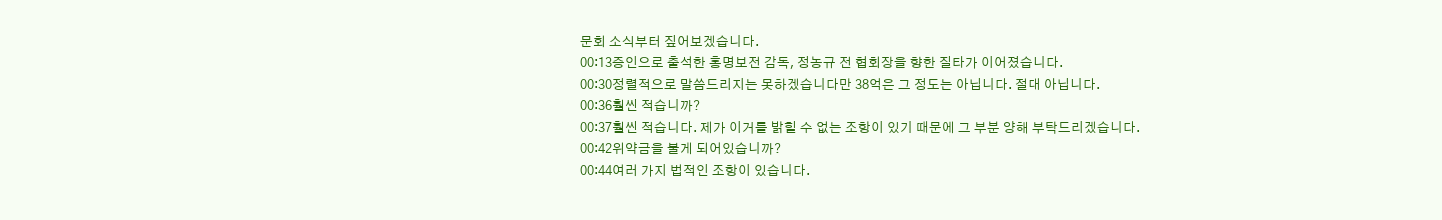문회 소식부터 짚어보겠습니다.
00:13증인으로 출석한 홍명보전 감독, 정농규 전 협회장을 향한 질타가 이어졌습니다.
00:30정렬적으로 말씀드리지는 못하겠습니다만 38억은 그 정도는 아닙니다. 절대 아닙니다.
00:36훨씬 적습니까?
00:37훨씬 적습니다. 제가 이거를 밝힐 수 없는 조항이 있기 때문에 그 부분 양해 부탁드리겠습니다.
00:42위약금을 불게 되어있습니까?
00:44여러 가지 법적인 조항이 있습니다.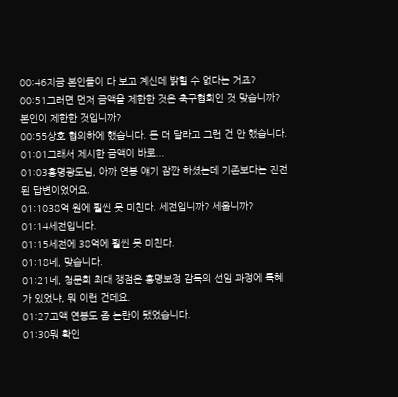00:46지금 본인들이 다 보고 계신데 밝힐 수 없다는 거죠?
00:51그러면 먼저 금액을 제한한 것은 축구협회인 것 맞습니까? 본인이 제한한 것입니까?
00:55상호 협의하에 했습니다. 돈 더 달라고 그런 건 안 했습니다.
01:01그래서 제시한 금액이 바로...
01:03홍명광도님, 아까 연봉 얘기 잠깐 하셨는데 기존보다는 진전된 답변이었어요.
01:1038억 원에 훨씬 못 미친다. 세전입니까? 세웁니까?
01:14세전입니다.
01:15세전에 38억에 훨씬 못 미친다.
01:18네, 맞습니다.
01:21네, 청문회 최대 쟁점은 홍명보정 감독의 선임 과정에 특혜가 있었냐, 뭐 이런 건데요.
01:27고액 연봉도 좀 논란이 됐었습니다.
01:30뭐 확인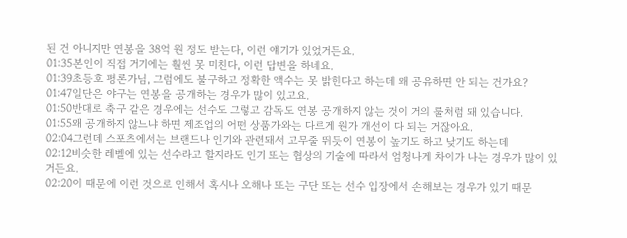된 건 아니지만 연봉을 38억 원 정도 받는다, 이런 얘기가 있었거든요.
01:35본인이 직접 거기에는 훨씬 못 미친다, 이런 답변을 하네요.
01:39초등호 평론가님, 그럼에도 불구하고 정확한 액수는 못 밝힌다고 하는데 왜 공유하면 안 되는 건가요?
01:47일단은 야구는 연봉을 공개하는 경우가 많이 있고요.
01:50반대로 축구 같은 경우에는 선수도 그렇고 감독도 연봉 공개하지 않는 것이 거의 룰처럼 돼 있습니다.
01:55왜 공개하지 않느냐 하면 제조업의 어떤 상품가와는 다르게 원가 개선이 다 되는 거잖아요.
02:04그런데 스포츠에서는 브랜드나 인기와 관련돼서 고무줄 뛰듯이 연봉이 높기도 하고 낮기도 하는데
02:12비슷한 레벨에 있는 선수라고 할지라도 인기 또는 협상의 기술에 따라서 엄청나게 차이가 나는 경우가 많이 있거든요.
02:20이 때문에 이런 것으로 인해서 혹시나 오해나 또는 구단 또는 선수 입장에서 손해보는 경우가 있기 때문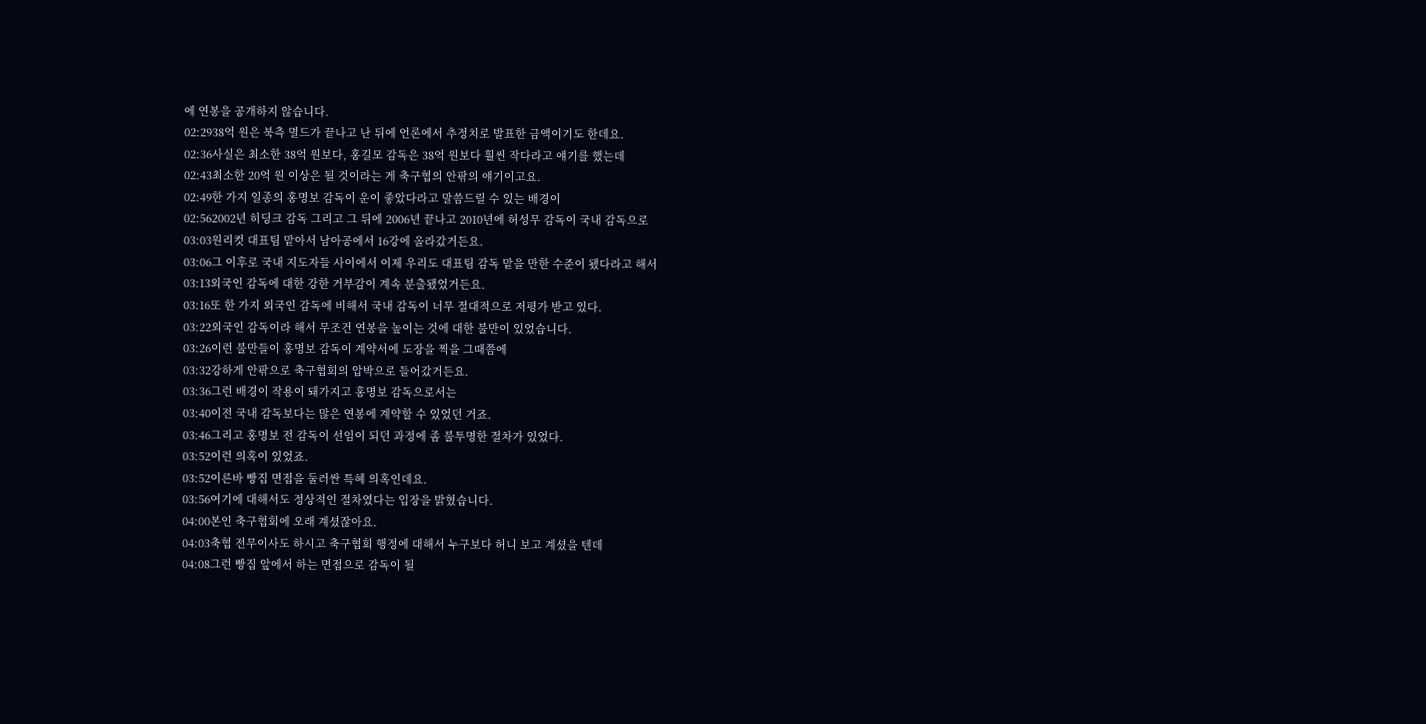에 연봉을 공개하지 않습니다.
02:2938억 원은 북측 멸드가 끝나고 난 뒤에 언론에서 추정치로 발표한 금액이기도 한데요.
02:36사실은 최소한 38억 원보다, 홍길모 감독은 38억 원보다 훨씬 작다라고 얘기를 했는데
02:43최소한 20억 원 이상은 될 것이라는 게 축구협의 안팎의 얘기이고요.
02:49한 가지 일종의 홍명보 감독이 운이 좋았다라고 말씀드릴 수 있는 배경이
02:562002년 히딩크 감독 그리고 그 뒤에 2006년 끝나고 2010년에 허성무 감독이 국내 감독으로
03:03원리컷 대표팀 맡아서 남아공에서 16강에 올라갔거든요.
03:06그 이후로 국내 지도자들 사이에서 이제 우리도 대표팀 감독 맡을 만한 수준이 됐다라고 해서
03:13외국인 감독에 대한 강한 거부감이 계속 분출됐었거든요.
03:16또 한 가지 외국인 감독에 비해서 국내 감독이 너무 절대적으로 저평가 받고 있다.
03:22외국인 감독이라 해서 무조건 연봉을 높이는 것에 대한 불만이 있었습니다.
03:26이런 불만들이 홍명보 감독이 계약서에 도장을 찍을 그때쯤에
03:32강하게 안팎으로 축구협회의 압박으로 들어갔거든요.
03:36그런 배경이 작용이 돼가지고 홍명보 감독으로서는
03:40이전 국내 감독보다는 많은 연봉에 계약할 수 있었던 거죠.
03:46그리고 홍명보 전 감독이 선임이 되던 과정에 좀 불투명한 절차가 있었다.
03:52이런 의혹이 있었죠.
03:52이른바 빵집 면접을 둘러싼 특혜 의혹인데요.
03:56여기에 대해서도 정상적인 절차였다는 입장을 밝혔습니다.
04:00본인 축구협회에 오래 계셨잖아요.
04:03축협 전무이사도 하시고 축구협회 행정에 대해서 누구보다 허니 보고 계셨을 텐데
04:08그런 빵집 앞에서 하는 면접으로 감독이 될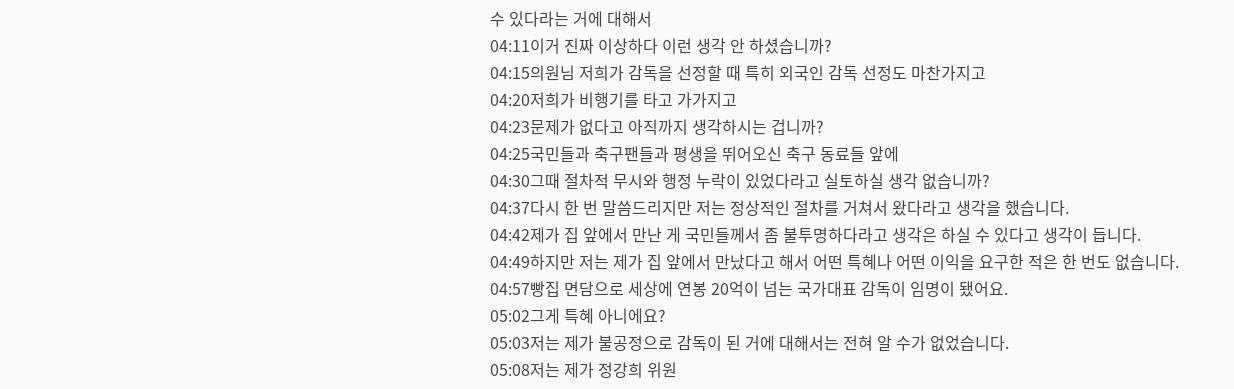수 있다라는 거에 대해서
04:11이거 진짜 이상하다 이런 생각 안 하셨습니까?
04:15의원님 저희가 감독을 선정할 때 특히 외국인 감독 선정도 마찬가지고
04:20저희가 비행기를 타고 가가지고
04:23문제가 없다고 아직까지 생각하시는 겁니까?
04:25국민들과 축구팬들과 평생을 뛰어오신 축구 동료들 앞에
04:30그때 절차적 무시와 행정 누락이 있었다라고 실토하실 생각 없습니까?
04:37다시 한 번 말씀드리지만 저는 정상적인 절차를 거쳐서 왔다라고 생각을 했습니다.
04:42제가 집 앞에서 만난 게 국민들께서 좀 불투명하다라고 생각은 하실 수 있다고 생각이 듭니다.
04:49하지만 저는 제가 집 앞에서 만났다고 해서 어떤 특혜나 어떤 이익을 요구한 적은 한 번도 없습니다.
04:57빵집 면담으로 세상에 연봉 20억이 넘는 국가대표 감독이 임명이 됐어요.
05:02그게 특혜 아니에요?
05:03저는 제가 불공정으로 감독이 된 거에 대해서는 전혀 알 수가 없었습니다.
05:08저는 제가 정강희 위원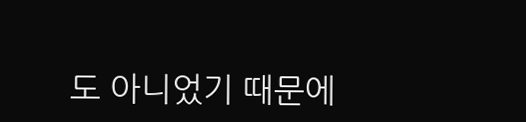도 아니었기 때문에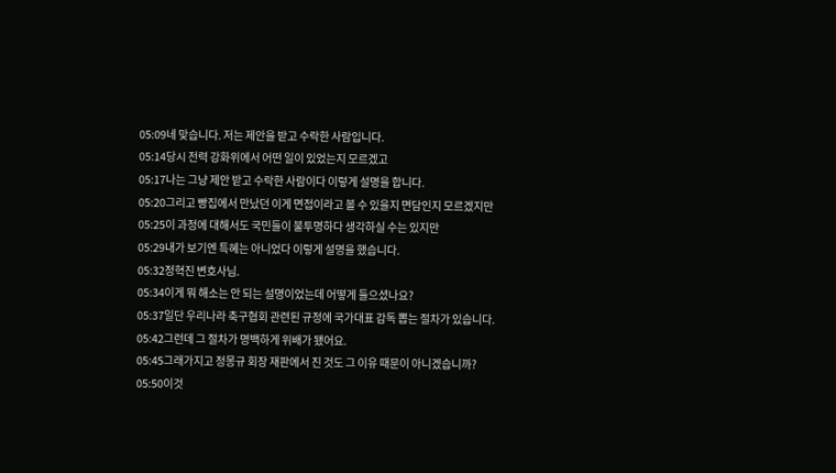05:09네 맞습니다. 저는 제안을 받고 수락한 사람입니다.
05:14당시 전력 강화위에서 어떤 일이 있었는지 모르겠고
05:17나는 그냥 제안 받고 수락한 사람이다 이렇게 설명을 합니다.
05:20그리고 빵집에서 만났던 이게 면접이라고 볼 수 있을지 면담인지 모르겠지만
05:25이 과정에 대해서도 국민들이 불투명하다 생각하실 수는 있지만
05:29내가 보기엔 특혜는 아니었다 이렇게 설명을 했습니다.
05:32정혁진 변호사님.
05:34이게 뭐 해소는 안 되는 설명이었는데 어떻게 들으셨나요?
05:37일단 우리나라 축구협회 관련된 규정에 국가대표 감독 뽑는 절차가 있습니다.
05:42그런데 그 절차가 명백하게 위배가 됐어요.
05:45그래가지고 정몽규 회장 재판에서 진 것도 그 이유 때문이 아니겠습니까?
05:50이것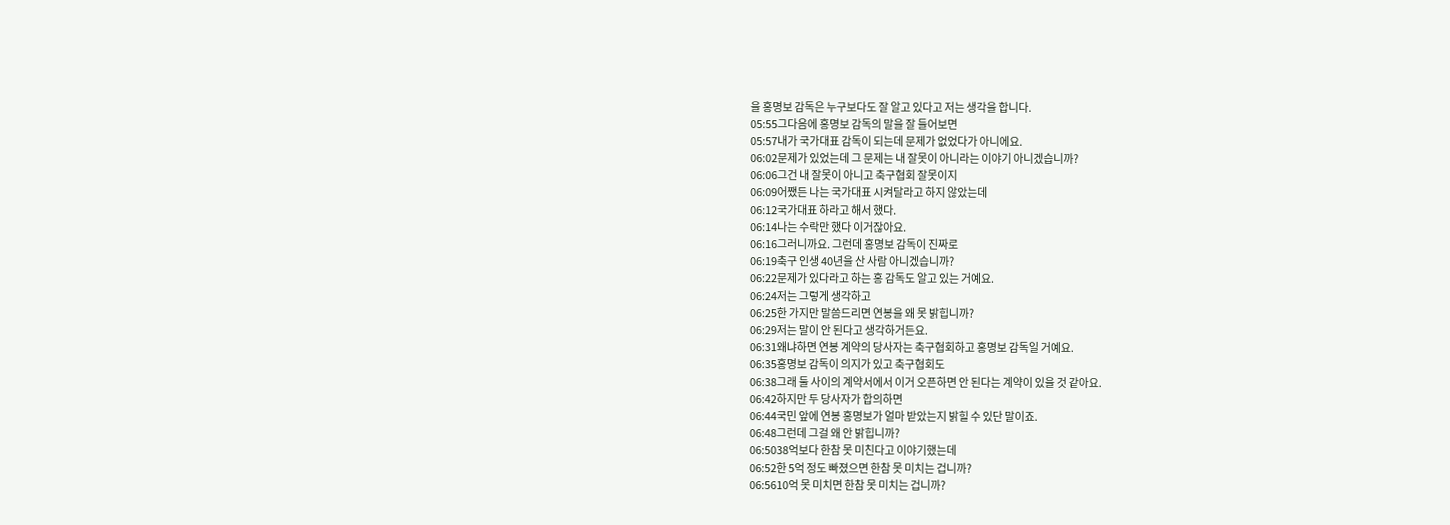을 홍명보 감독은 누구보다도 잘 알고 있다고 저는 생각을 합니다.
05:55그다음에 홍명보 감독의 말을 잘 들어보면
05:57내가 국가대표 감독이 되는데 문제가 없었다가 아니에요.
06:02문제가 있었는데 그 문제는 내 잘못이 아니라는 이야기 아니겠습니까?
06:06그건 내 잘못이 아니고 축구협회 잘못이지
06:09어쨌든 나는 국가대표 시켜달라고 하지 않았는데
06:12국가대표 하라고 해서 했다.
06:14나는 수락만 했다 이거잖아요.
06:16그러니까요. 그런데 홍명보 감독이 진짜로
06:19축구 인생 40년을 산 사람 아니겠습니까?
06:22문제가 있다라고 하는 홍 감독도 알고 있는 거예요.
06:24저는 그렇게 생각하고
06:25한 가지만 말씀드리면 연봉을 왜 못 밝힙니까?
06:29저는 말이 안 된다고 생각하거든요.
06:31왜냐하면 연봉 계약의 당사자는 축구협회하고 홍명보 감독일 거예요.
06:35홍명보 감독이 의지가 있고 축구협회도
06:38그래 둘 사이의 계약서에서 이거 오픈하면 안 된다는 계약이 있을 것 같아요.
06:42하지만 두 당사자가 합의하면
06:44국민 앞에 연봉 홍명보가 얼마 받았는지 밝힐 수 있단 말이죠.
06:48그런데 그걸 왜 안 밝힙니까?
06:5038억보다 한참 못 미친다고 이야기했는데
06:52한 5억 정도 빠졌으면 한참 못 미치는 겁니까?
06:5610억 못 미치면 한참 못 미치는 겁니까?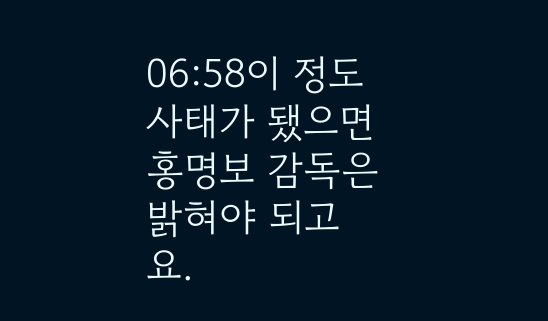06:58이 정도 사태가 됐으면 홍명보 감독은 밝혀야 되고요.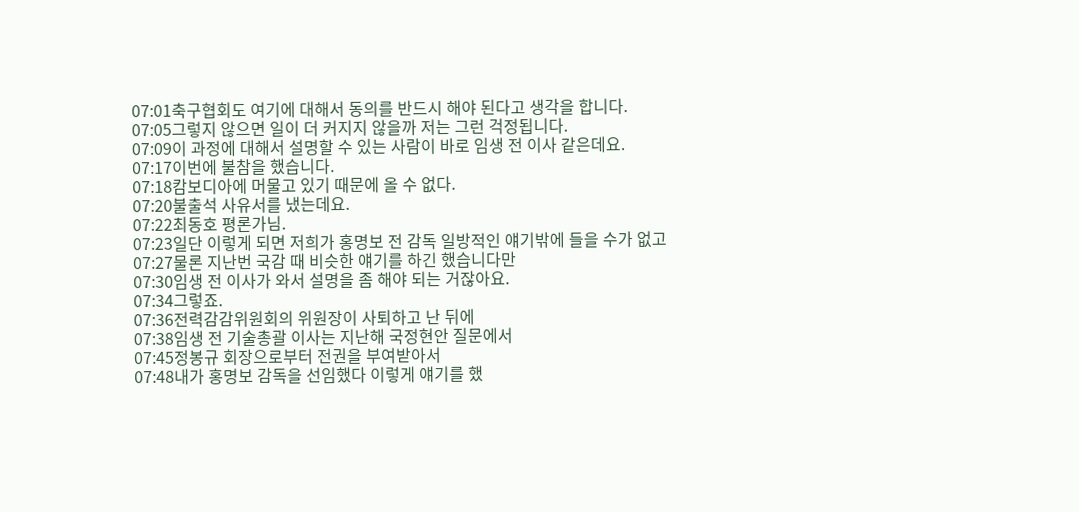07:01축구협회도 여기에 대해서 동의를 반드시 해야 된다고 생각을 합니다.
07:05그렇지 않으면 일이 더 커지지 않을까 저는 그런 걱정됩니다.
07:09이 과정에 대해서 설명할 수 있는 사람이 바로 임생 전 이사 같은데요.
07:17이번에 불참을 했습니다.
07:18캄보디아에 머물고 있기 때문에 올 수 없다.
07:20불출석 사유서를 냈는데요.
07:22최동호 평론가님.
07:23일단 이렇게 되면 저희가 홍명보 전 감독 일방적인 얘기밖에 들을 수가 없고
07:27물론 지난번 국감 때 비슷한 얘기를 하긴 했습니다만
07:30임생 전 이사가 와서 설명을 좀 해야 되는 거잖아요.
07:34그렇죠.
07:36전력감감위원회의 위원장이 사퇴하고 난 뒤에
07:38임생 전 기술총괄 이사는 지난해 국정현안 질문에서
07:45정봉규 회장으로부터 전권을 부여받아서
07:48내가 홍명보 감독을 선임했다 이렇게 얘기를 했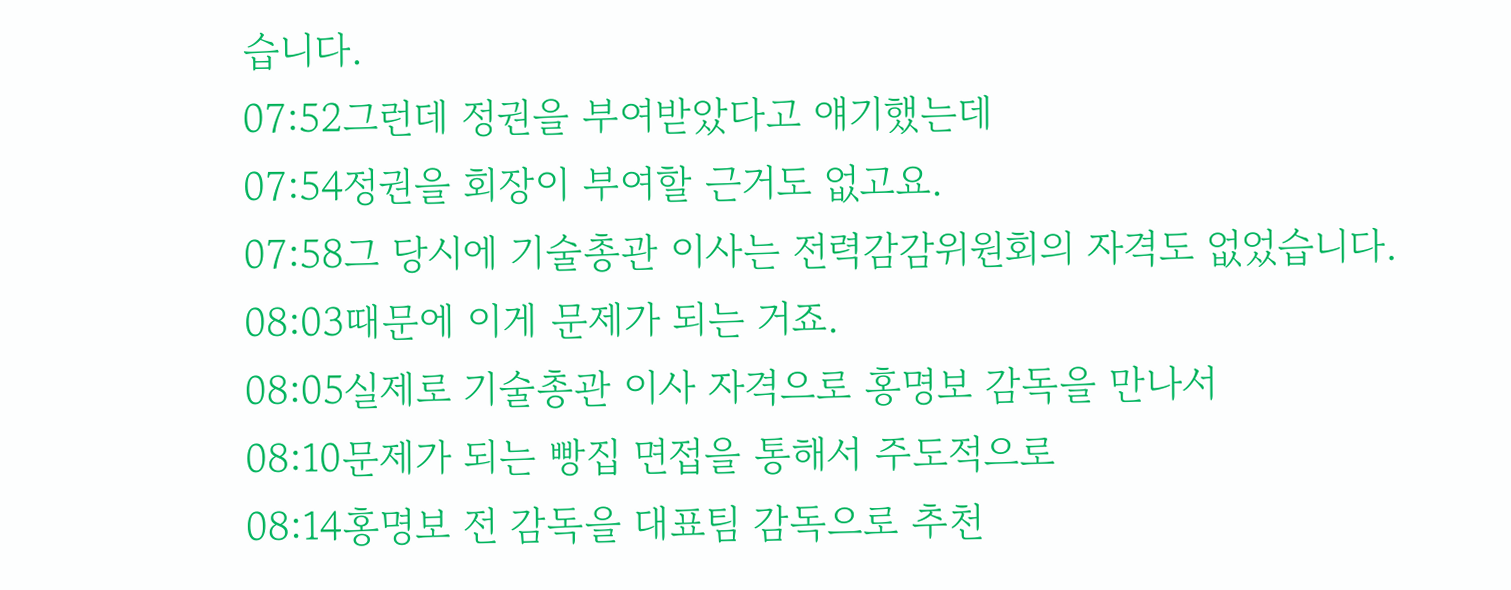습니다.
07:52그런데 정권을 부여받았다고 얘기했는데
07:54정권을 회장이 부여할 근거도 없고요.
07:58그 당시에 기술총관 이사는 전력감감위원회의 자격도 없었습니다.
08:03때문에 이게 문제가 되는 거죠.
08:05실제로 기술총관 이사 자격으로 홍명보 감독을 만나서
08:10문제가 되는 빵집 면접을 통해서 주도적으로
08:14홍명보 전 감독을 대표팀 감독으로 추천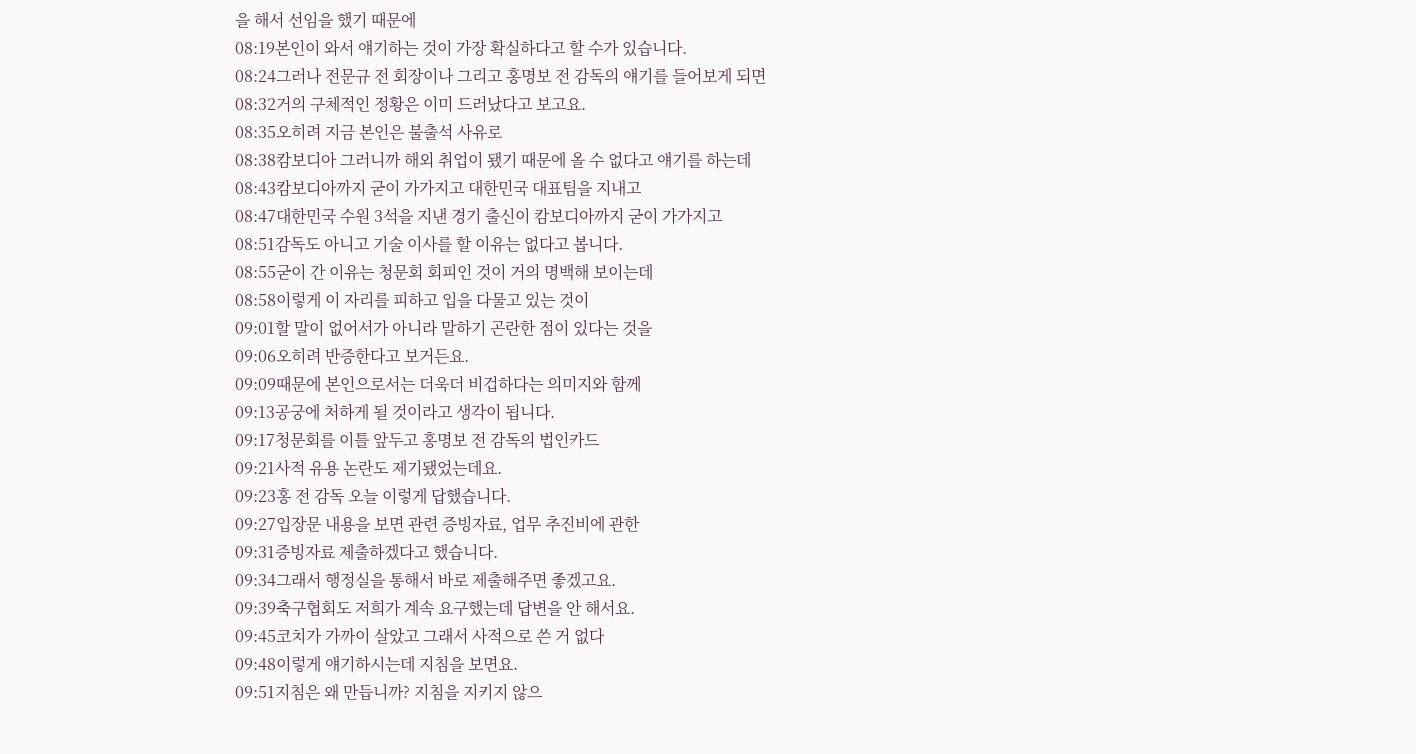을 해서 선임을 했기 때문에
08:19본인이 와서 얘기하는 것이 가장 확실하다고 할 수가 있습니다.
08:24그러나 전문규 전 회장이나 그리고 홍명보 전 감독의 얘기를 들어보게 되면
08:32거의 구체적인 정황은 이미 드러났다고 보고요.
08:35오히려 지금 본인은 불출석 사유로
08:38캄보디아 그러니까 해외 취업이 됐기 때문에 올 수 없다고 얘기를 하는데
08:43캄보디아까지 굳이 가가지고 대한민국 대표팀을 지내고
08:47대한민국 수원 3석을 지낸 경기 출신이 캄보디아까지 굳이 가가지고
08:51감독도 아니고 기술 이사를 할 이유는 없다고 봅니다.
08:55굳이 간 이유는 청문회 회피인 것이 거의 명백해 보이는데
08:58이렇게 이 자리를 피하고 입을 다물고 있는 것이
09:01할 말이 없어서가 아니라 말하기 곤란한 점이 있다는 것을
09:06오히려 반증한다고 보거든요.
09:09때문에 본인으로서는 더욱더 비겁하다는 의미지와 함께
09:13공궁에 처하게 될 것이라고 생각이 됩니다.
09:17청문회를 이틀 앞두고 홍명보 전 감독의 법인카드
09:21사적 유용 논란도 제기됐었는데요.
09:23홍 전 감독 오늘 이렇게 답했습니다.
09:27입장문 내용을 보면 관련 증빙자료, 업무 추진비에 관한
09:31증빙자료 제출하겠다고 했습니다.
09:34그래서 행정실을 통해서 바로 제출해주면 좋겠고요.
09:39축구협회도 저희가 계속 요구했는데 답변을 안 해서요.
09:45코치가 가까이 살았고 그래서 사적으로 쓴 거 없다
09:48이렇게 얘기하시는데 지침을 보면요.
09:51지침은 왜 만듭니까? 지침을 지키지 않으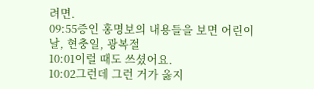려면.
09:55증인 홍명보의 내용들을 보면 어린이날, 현충일, 광복절
10:01이럴 때도 쓰셨어요.
10:02그런데 그런 거가 옳지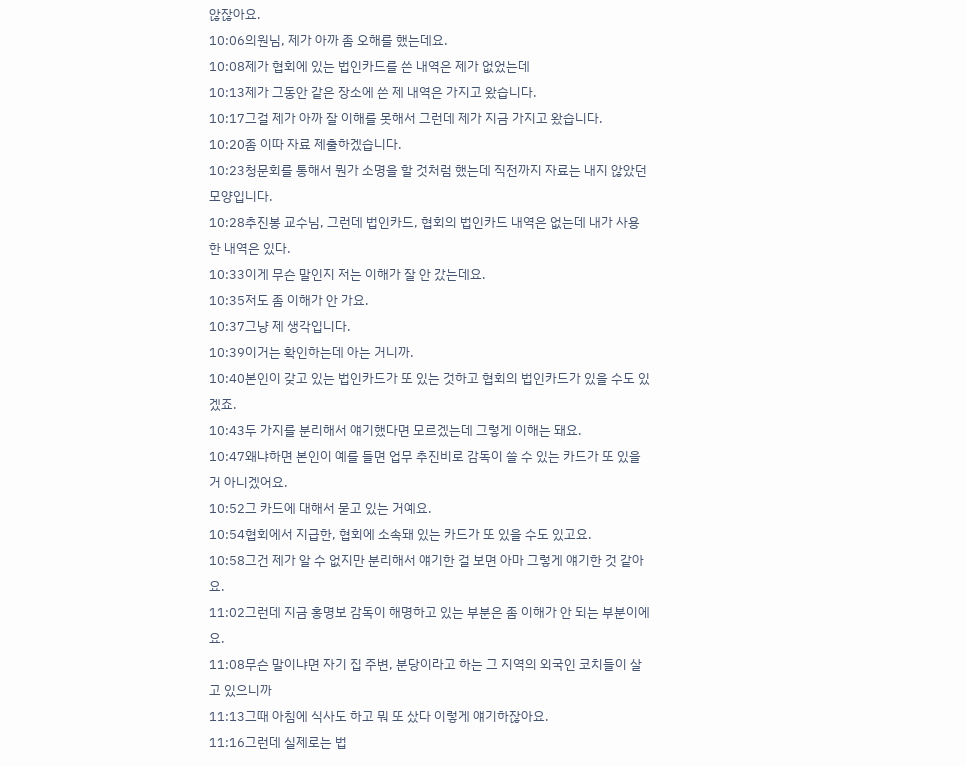않잖아요.
10:06의원님, 제가 아까 좀 오해를 했는데요.
10:08제가 협회에 있는 법인카드를 쓴 내역은 제가 없었는데
10:13제가 그동안 같은 장소에 쓴 제 내역은 가지고 왔습니다.
10:17그걸 제가 아까 잘 이해를 못해서 그런데 제가 지금 가지고 왔습니다.
10:20좀 이따 자료 제출하겠습니다.
10:23청문회를 통해서 뭔가 소명을 할 것처럼 했는데 직전까지 자료는 내지 않았던 모양입니다.
10:28추진봉 교수님, 그런데 법인카드, 협회의 법인카드 내역은 없는데 내가 사용한 내역은 있다.
10:33이게 무슨 말인지 저는 이해가 잘 안 갔는데요.
10:35저도 좀 이해가 안 가요.
10:37그냥 제 생각입니다.
10:39이거는 확인하는데 아는 거니까.
10:40본인이 갖고 있는 법인카드가 또 있는 것하고 협회의 법인카드가 있을 수도 있겠죠.
10:43두 가지를 분리해서 얘기했다면 모르겠는데 그렇게 이해는 돼요.
10:47왜냐하면 본인이 예를 들면 업무 추진비로 감독이 쓸 수 있는 카드가 또 있을 거 아니겠어요.
10:52그 카드에 대해서 묻고 있는 거예요.
10:54협회에서 지급한, 협회에 소속돼 있는 카드가 또 있을 수도 있고요.
10:58그건 제가 알 수 없지만 분리해서 얘기한 걸 보면 아마 그렇게 얘기한 것 같아요.
11:02그런데 지금 홍명보 감독이 해명하고 있는 부분은 좀 이해가 안 되는 부분이에요.
11:08무슨 말이냐면 자기 집 주변, 분당이라고 하는 그 지역의 외국인 코치들이 살고 있으니까
11:13그때 아침에 식사도 하고 뭐 또 샀다 이렇게 얘기하잖아요.
11:16그런데 실제로는 법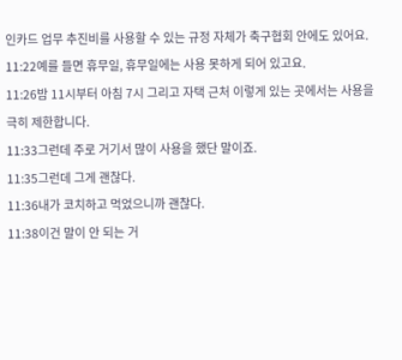인카드 업무 추진비를 사용할 수 있는 규정 자체가 축구협회 안에도 있어요.
11:22예를 들면 휴무일, 휴무일에는 사용 못하게 되어 있고요.
11:26밤 11시부터 아침 7시 그리고 자택 근처 이렇게 있는 곳에서는 사용을 극히 제한합니다.
11:33그런데 주로 거기서 많이 사용을 했단 말이죠.
11:35그런데 그게 괜찮다.
11:36내가 코치하고 먹었으니까 괜찮다.
11:38이건 말이 안 되는 거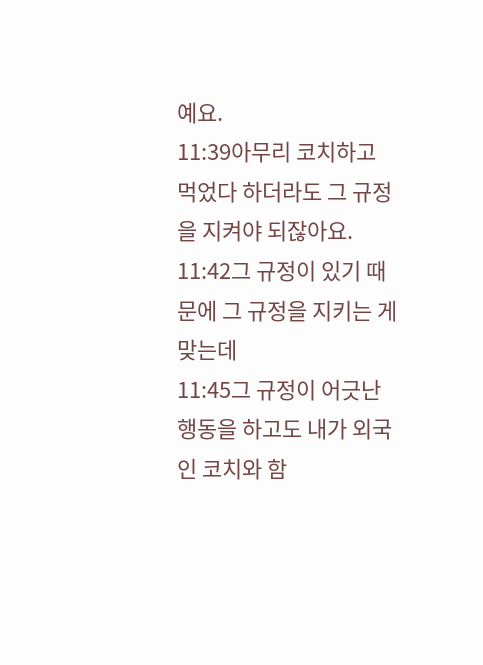예요.
11:39아무리 코치하고 먹었다 하더라도 그 규정을 지켜야 되잖아요.
11:42그 규정이 있기 때문에 그 규정을 지키는 게 맞는데
11:45그 규정이 어긋난 행동을 하고도 내가 외국인 코치와 함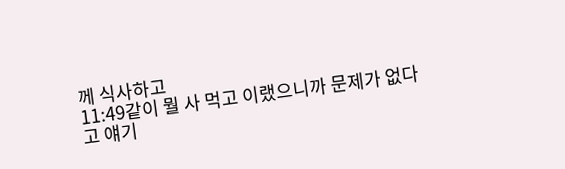께 식사하고
11:49같이 뭘 사 먹고 이랬으니까 문제가 없다고 얘기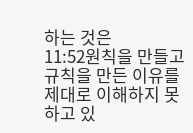하는 것은
11:52원칙을 만들고 규칙을 만든 이유를 제대로 이해하지 못하고 있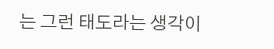는 그런 태도라는 생각이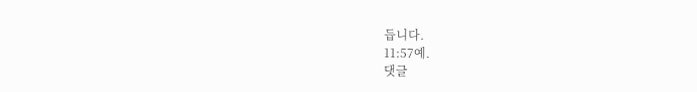듭니다.
11:57예.
댓글